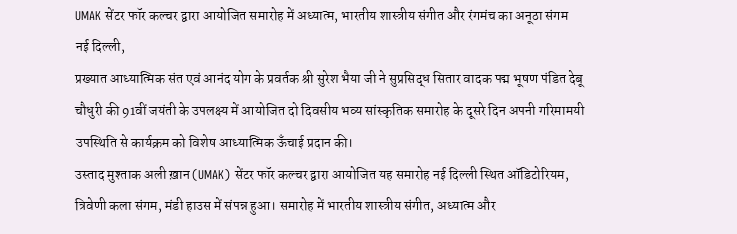UMAK सेंटर फॉर कल्चर द्वारा आयोजित समारोह में अध्यात्म, भारतीय शास्त्रीय संगीत और रंगमंच का अनूठा संगम
नई दिल्ली,
प्रख्यात आध्यात्मिक संत एवं आनंद योग के प्रवर्तक श्री सुरेश भैया जी ने सुप्रसिद्ध सितार वादक पद्म भूषण पंडित देबू चौधुरी की 91वीं जयंती के उपलक्ष्य में आयोजित दो दिवसीय भव्य सांस्कृतिक समारोह के दूसरे दिन अपनी गरिमामयी उपस्थिति से कार्यक्रम को विशेष आध्यात्मिक ऊँचाई प्रदान की।
उस्ताद मुश्ताक अली ख़ान (UMAK) सेंटर फॉर कल्चर द्वारा आयोजित यह समारोह नई दिल्ली स्थित ऑडिटोरियम, त्रिवेणी कला संगम, मंडी हाउस में संपन्न हुआ। समारोह में भारतीय शास्त्रीय संगीत, अध्यात्म और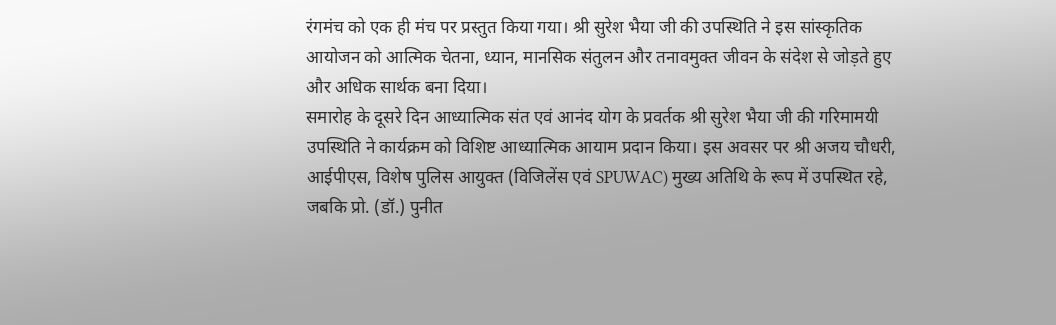रंगमंच को एक ही मंच पर प्रस्तुत किया गया। श्री सुरेश भैया जी की उपस्थिति ने इस सांस्कृतिक आयोजन को आत्मिक चेतना, ध्यान, मानसिक संतुलन और तनावमुक्त जीवन के संदेश से जोड़ते हुए और अधिक सार्थक बना दिया।
समारोह के दूसरे दिन आध्यात्मिक संत एवं आनंद योग के प्रवर्तक श्री सुरेश भैया जी की गरिमामयी उपस्थिति ने कार्यक्रम को विशिष्ट आध्यात्मिक आयाम प्रदान किया। इस अवसर पर श्री अजय चौधरी, आईपीएस, विशेष पुलिस आयुक्त (विजिलेंस एवं SPUWAC) मुख्य अतिथि के रूप में उपस्थित रहे, जबकि प्रो. (डॉ.) पुनीत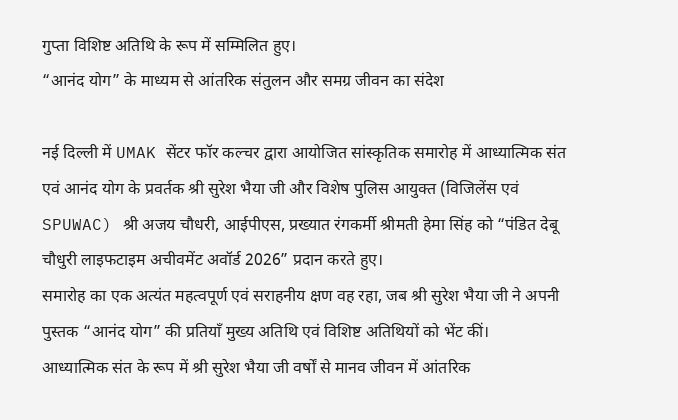गुप्ता विशिष्ट अतिथि के रूप में सम्मिलित हुए।
“आनंद योग” के माध्यम से आंतरिक संतुलन और समग्र जीवन का संदेश

नई दिल्ली में UMAK सेंटर फॉर कल्चर द्वारा आयोजित सांस्कृतिक समारोह में आध्यात्मिक संत एवं आनंद योग के प्रवर्तक श्री सुरेश भैया जी और विशेष पुलिस आयुक्त (विजिलेंस एवं SPUWAC) श्री अजय चौधरी, आईपीएस, प्रख्यात रंगकर्मी श्रीमती हेमा सिंह को “पंडित देबू चौधुरी लाइफटाइम अचीवमेंट अवॉर्ड 2026” प्रदान करते हुए।
समारोह का एक अत्यंत महत्वपूर्ण एवं सराहनीय क्षण वह रहा, जब श्री सुरेश भैया जी ने अपनी पुस्तक “आनंद योग” की प्रतियाँ मुख्य अतिथि एवं विशिष्ट अतिथियों को भेंट कीं।
आध्यात्मिक संत के रूप में श्री सुरेश भैया जी वर्षों से मानव जीवन में आंतरिक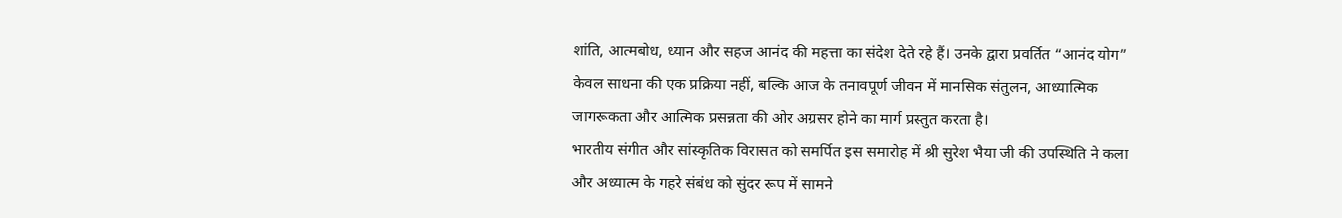शांति, आत्मबोध, ध्यान और सहज आनंद की महत्ता का संदेश देते रहे हैं। उनके द्वारा प्रवर्तित “आनंद योग” केवल साधना की एक प्रक्रिया नहीं, बल्कि आज के तनावपूर्ण जीवन में मानसिक संतुलन, आध्यात्मिक जागरूकता और आत्मिक प्रसन्नता की ओर अग्रसर होने का मार्ग प्रस्तुत करता है।
भारतीय संगीत और सांस्कृतिक विरासत को समर्पित इस समारोह में श्री सुरेश भैया जी की उपस्थिति ने कला और अध्यात्म के गहरे संबंध को सुंदर रूप में सामने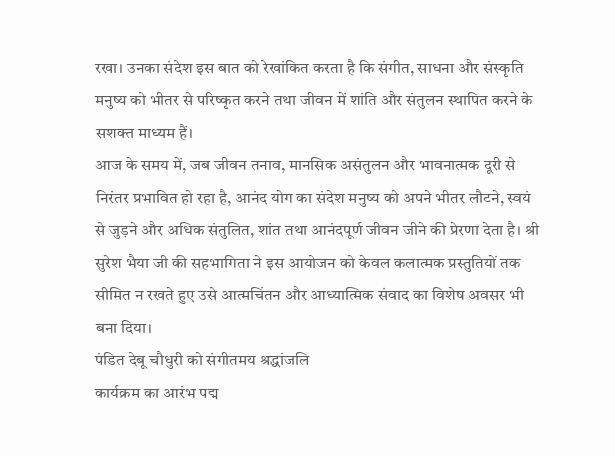रखा। उनका संदेश इस बात को रेखांकित करता है कि संगीत, साधना और संस्कृति मनुष्य को भीतर से परिष्कृत करने तथा जीवन में शांति और संतुलन स्थापित करने के सशक्त माध्यम हैं।
आज के समय में, जब जीवन तनाव, मानसिक असंतुलन और भावनात्मक दूरी से निरंतर प्रभावित हो रहा है, आनंद योग का संदेश मनुष्य को अपने भीतर लौटने, स्वयं से जुड़ने और अधिक संतुलित, शांत तथा आनंदपूर्ण जीवन जीने की प्रेरणा देता है। श्री सुरेश भैया जी की सहभागिता ने इस आयोजन को केवल कलात्मक प्रस्तुतियों तक सीमित न रखते हुए उसे आत्मचिंतन और आध्यात्मिक संवाद का विशेष अवसर भी बना दिया।
पंडित देबू चौधुरी को संगीतमय श्रद्धांजलि
कार्यक्रम का आरंभ पद्म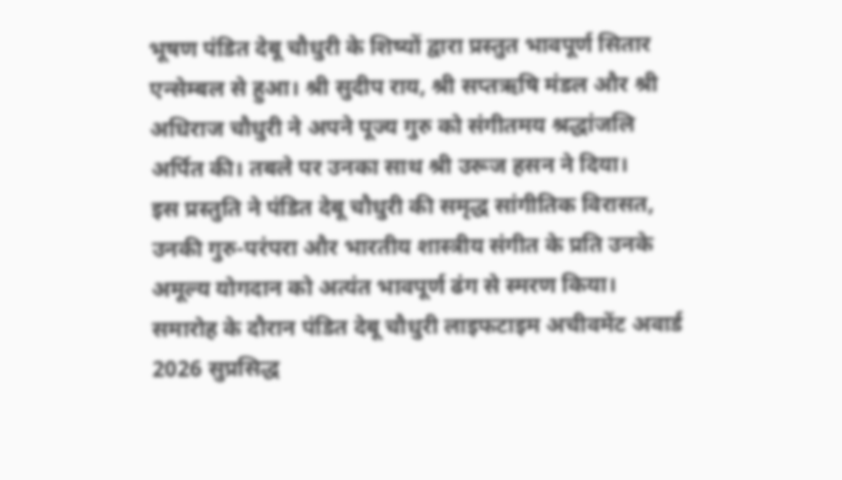भूषण पंडित देबू चौधुरी के शिष्यों द्वारा प्रस्तुत भावपूर्ण सितार एन्सेम्बल से हुआ। श्री सुदीप राय, श्री सप्तऋषि मंडल और श्री अधिराज चौधुरी ने अपने पूज्य गुरु को संगीतमय श्रद्धांजलि अर्पित की। तबले पर उनका साथ श्री उरूज हसन ने दिया।
इस प्रस्तुति ने पंडित देबू चौधुरी की समृद्ध सांगीतिक विरासत, उनकी गुरु-परंपरा और भारतीय शास्त्रीय संगीत के प्रति उनके अमूल्य योगदान को अत्यंत भावपूर्ण ढंग से स्मरण किया।
समारोह के दौरान पंडित देबू चौधुरी लाइफटाइम अचीवमेंट अवार्ड 2026 सुप्रसिद्ध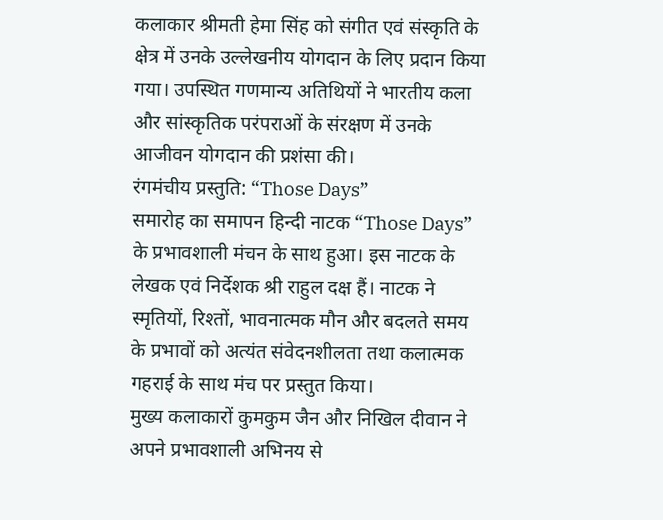कलाकार श्रीमती हेमा सिंह को संगीत एवं संस्कृति के क्षेत्र में उनके उल्लेखनीय योगदान के लिए प्रदान किया गया। उपस्थित गणमान्य अतिथियों ने भारतीय कला और सांस्कृतिक परंपराओं के संरक्षण में उनके आजीवन योगदान की प्रशंसा की।
रंगमंचीय प्रस्तुति: “Those Days”
समारोह का समापन हिन्दी नाटक “Those Days” के प्रभावशाली मंचन के साथ हुआ। इस नाटक के लेखक एवं निर्देशक श्री राहुल दक्ष हैं। नाटक ने स्मृतियों, रिश्तों, भावनात्मक मौन और बदलते समय के प्रभावों को अत्यंत संवेदनशीलता तथा कलात्मक गहराई के साथ मंच पर प्रस्तुत किया।
मुख्य कलाकारों कुमकुम जैन और निखिल दीवान ने अपने प्रभावशाली अभिनय से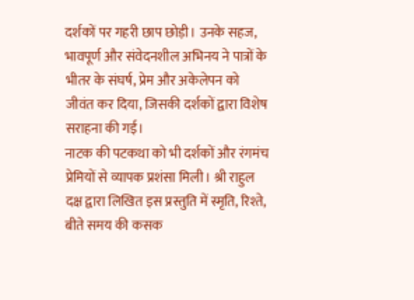दर्शकों पर गहरी छाप छोड़ी। उनके सहज, भावपूर्ण और संवेदनशील अभिनय ने पात्रों के भीतर के संघर्ष, प्रेम और अकेलेपन को जीवंत कर दिया, जिसकी दर्शकों द्वारा विशेष सराहना की गई।
नाटक की पटकथा को भी दर्शकों और रंगमंच प्रेमियों से व्यापक प्रशंसा मिली। श्री राहुल दक्ष द्वारा लिखित इस प्रस्तुति में स्मृति, रिश्ते, बीते समय की कसक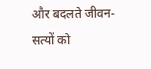और बदलते जीवन-सत्यों को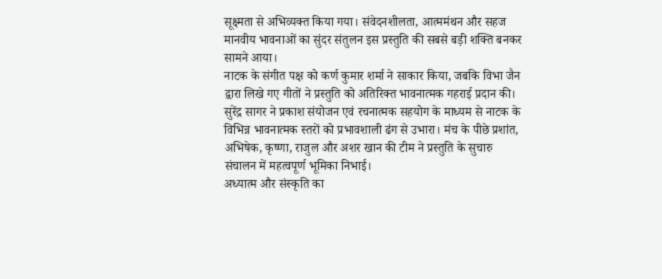सूक्ष्मता से अभिव्यक्त किया गया। संवेदनशीलता, आत्ममंथन और सहज मानवीय भावनाओं का सुंदर संतुलन इस प्रस्तुति की सबसे बड़ी शक्ति बनकर सामने आया।
नाटक के संगीत पक्ष को कर्ण कुमार शर्मा ने साकार किया, जबकि विभा जैन द्वारा लिखे गए गीतों ने प्रस्तुति को अतिरिक्त भावनात्मक गहराई प्रदान की। सुरेंद्र सागर ने प्रकाश संयोजन एवं रचनात्मक सहयोग के माध्यम से नाटक के विभिन्न भावनात्मक स्तरों को प्रभावशाली ढंग से उभारा। मंच के पीछे प्रशांत, अभिषेक, कृष्णा, राजुल और अशर खान की टीम ने प्रस्तुति के सुचारु संचालन में महत्वपूर्ण भूमिका निभाई।
अध्यात्म और संस्कृति का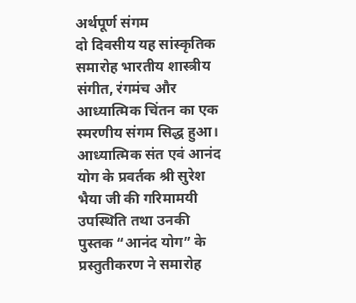अर्थपूर्ण संगम
दो दिवसीय यह सांस्कृतिक समारोह भारतीय शास्त्रीय संगीत, रंगमंच और आध्यात्मिक चिंतन का एक स्मरणीय संगम सिद्ध हुआ। आध्यात्मिक संत एवं आनंद योग के प्रवर्तक श्री सुरेश भैया जी की गरिमामयी उपस्थिति तथा उनकी पुस्तक “आनंद योग” के प्रस्तुतीकरण ने समारोह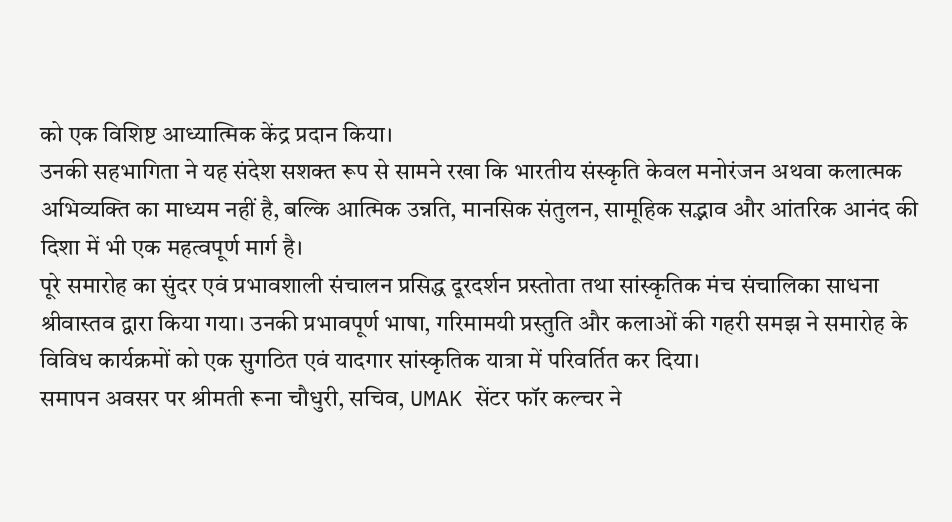को एक विशिष्ट आध्यात्मिक केंद्र प्रदान किया।
उनकी सहभागिता ने यह संदेश सशक्त रूप से सामने रखा कि भारतीय संस्कृति केवल मनोरंजन अथवा कलात्मक अभिव्यक्ति का माध्यम नहीं है, बल्कि आत्मिक उन्नति, मानसिक संतुलन, सामूहिक सद्भाव और आंतरिक आनंद की दिशा में भी एक महत्वपूर्ण मार्ग है।
पूरे समारोह का सुंदर एवं प्रभावशाली संचालन प्रसिद्ध दूरदर्शन प्रस्तोता तथा सांस्कृतिक मंच संचालिका साधना श्रीवास्तव द्वारा किया गया। उनकी प्रभावपूर्ण भाषा, गरिमामयी प्रस्तुति और कलाओं की गहरी समझ ने समारोह के विविध कार्यक्रमों को एक सुगठित एवं यादगार सांस्कृतिक यात्रा में परिवर्तित कर दिया।
समापन अवसर पर श्रीमती रूना चौधुरी, सचिव, UMAK सेंटर फॉर कल्चर ने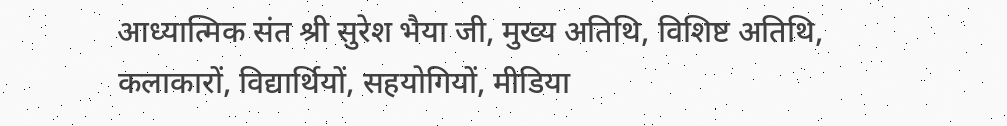आध्यात्मिक संत श्री सुरेश भैया जी, मुख्य अतिथि, विशिष्ट अतिथि, कलाकारों, विद्यार्थियों, सहयोगियों, मीडिया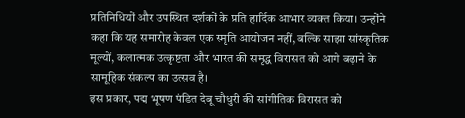प्रतिनिधियों और उपस्थित दर्शकों के प्रति हार्दिक आभार व्यक्त किया। उन्होंने कहा कि यह समारोह केवल एक स्मृति आयोजन नहीं, बल्कि साझा सांस्कृतिक मूल्यों, कलात्मक उत्कृष्टता और भारत की समृद्ध विरासत को आगे बढ़ाने के सामूहिक संकल्प का उत्सव है।
इस प्रकार, पद्म भूषण पंडित देबू चौधुरी की सांगीतिक विरासत को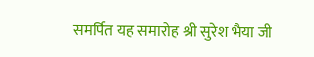समर्पित यह समारोह श्री सुरेश भैया जी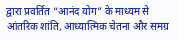द्वारा प्रवर्तित “आनंद योग” के माध्यम से आंतरिक शांति, आध्यात्मिक चेतना और समग्र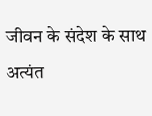जीवन के संदेश के साथ अत्यंत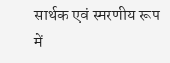सार्थक एवं स्मरणीय रूप में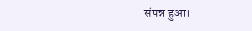संपन्न हुआ।